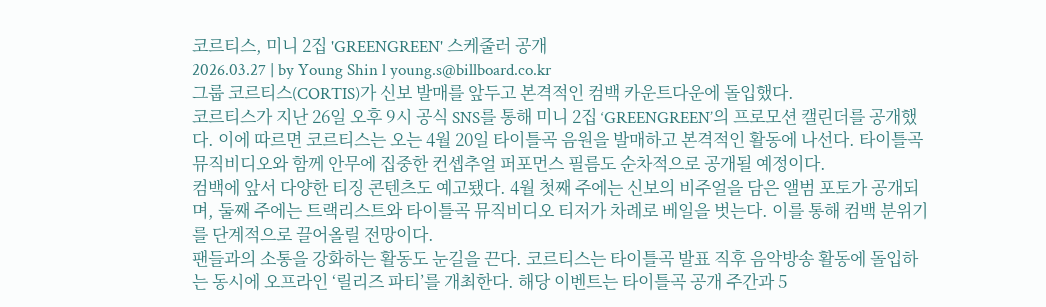코르티스, 미니 2집 'GREENGREEN' 스케줄러 공개
2026.03.27 | by Young Shin l young.s@billboard.co.kr
그룹 코르티스(CORTIS)가 신보 발매를 앞두고 본격적인 컴백 카운트다운에 돌입했다.
코르티스가 지난 26일 오후 9시 공식 SNS를 통해 미니 2집 ‘GREENGREEN’의 프로모션 캘린더를 공개했다. 이에 따르면 코르티스는 오는 4월 20일 타이틀곡 음원을 발매하고 본격적인 활동에 나선다. 타이틀곡 뮤직비디오와 함께 안무에 집중한 컨셉추얼 퍼포먼스 필름도 순차적으로 공개될 예정이다.
컴백에 앞서 다양한 티징 콘텐츠도 예고됐다. 4월 첫째 주에는 신보의 비주얼을 담은 앨범 포토가 공개되며, 둘째 주에는 트랙리스트와 타이틀곡 뮤직비디오 티저가 차례로 베일을 벗는다. 이를 통해 컴백 분위기를 단계적으로 끌어올릴 전망이다.
팬들과의 소통을 강화하는 활동도 눈길을 끈다. 코르티스는 타이틀곡 발표 직후 음악방송 활동에 돌입하는 동시에 오프라인 ‘릴리즈 파티’를 개최한다. 해당 이벤트는 타이틀곡 공개 주간과 5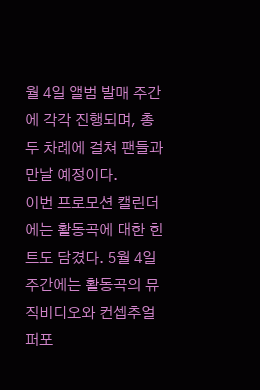월 4일 앨범 발매 주간에 각각 진행되며, 총 두 차례에 걸쳐 팬들과 만날 예정이다.
이번 프로모션 캘린더에는 활동곡에 대한 힌트도 담겼다. 5월 4일 주간에는 활동곡의 뮤직비디오와 컨셉추얼 퍼포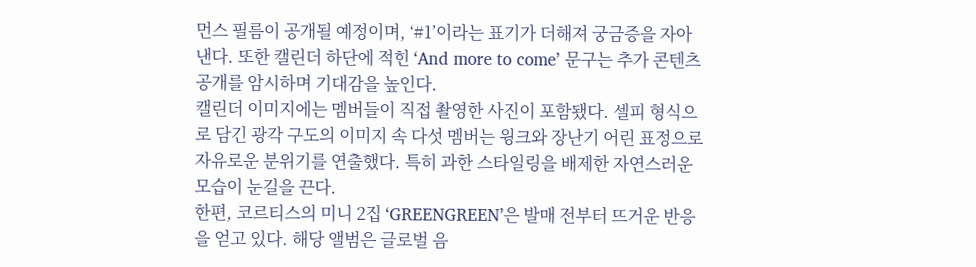먼스 필름이 공개될 예정이며, ‘#1’이라는 표기가 더해져 궁금증을 자아낸다. 또한 캘린더 하단에 적힌 ‘And more to come’ 문구는 추가 콘텐츠 공개를 암시하며 기대감을 높인다.
캘린더 이미지에는 멤버들이 직접 촬영한 사진이 포함됐다. 셀피 형식으로 담긴 광각 구도의 이미지 속 다섯 멤버는 윙크와 장난기 어린 표정으로 자유로운 분위기를 연출했다. 특히 과한 스타일링을 배제한 자연스러운 모습이 눈길을 끈다.
한편, 코르티스의 미니 2집 ‘GREENGREEN’은 발매 전부터 뜨거운 반응을 얻고 있다. 해당 앨범은 글로벌 음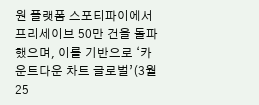원 플랫폼 스포티파이에서 프리세이브 50만 건을 돌파했으며, 이를 기반으로 ‘카운트다운 차트 글로벌’(3월 25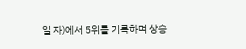일 자)에서 5위를 기록하며 상승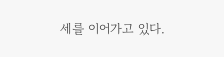세를 이어가고 있다.